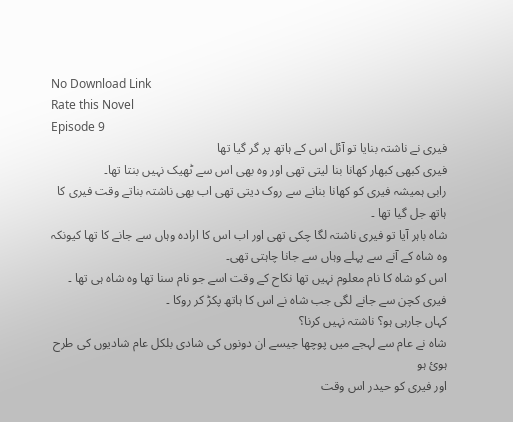No Download Link
Rate this Novel
Episode 9
فیری نے ناشتہ بنایا تو آئل اس کے ہاتھ پر گر گیا تھا
فیری کبھی کبھار کھانا بنا لیتی تھی اور وہ بھی اس سے ٹھیک نہیں بنتا تھا۔
رابی ہمیشہ فیری کو کھانا بنانے سے روک دیتی تھی اب بھی ناشتہ بناتے وقت فیری کا ہاتھ جل گیا تھا ۔
شاہ باہر آیا تو فیری ناشتہ لگا چکی تھی اور اب اس کا ارادہ وہاں سے جانے کا تھا کیونکہ وہ شاہ کے آنے سے پہلے وہاں سے جانا چاہتی تھی۔
اس کو شاہ کا نام معلوم نہیں تھا نکاح کے وقت اسے جو نام سنا تھا وہ شاہ ہی تھا ۔
فیری کچن سے جانے لگی جب شاہ نے اس کا ہاتھ پکڑ کر روکا ۔
کہاں جارہی ہو؟ ناشتہ نہیں کرنا؟
شاہ نے عام سے لہجے میں پوچھا جیسے ان دونوں کی شادی بلکل عام شادیوں کی طرح ہوئ ہو
اور فیری کو حیدر اس وقت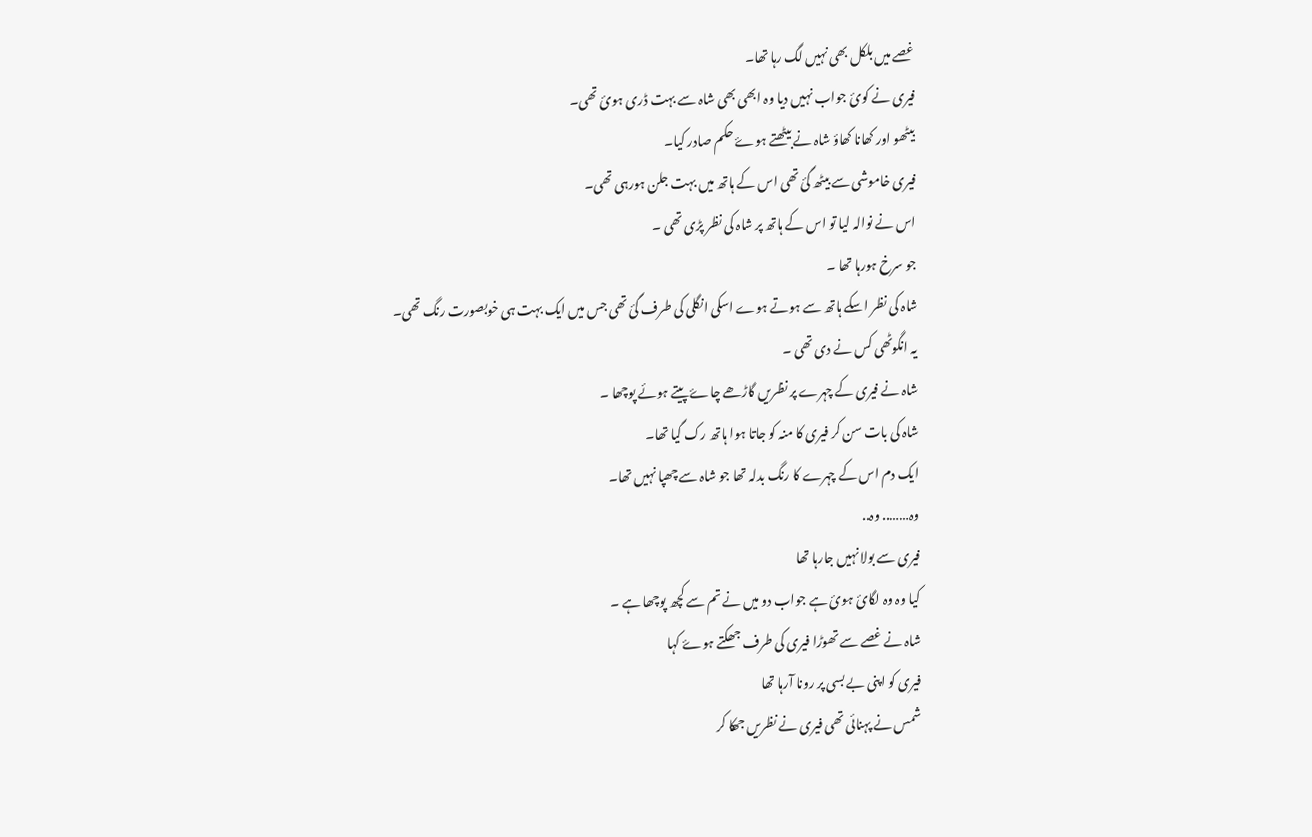غصے میں بلکل بھی نہیں لگ رہا تھا۔
فیری نے کوئ جواب نہیں دیا وہ ابھی بھی شاہ سے بہت ڈری ہوئ تھی۔
بیٹھو اور کھانا کھاؤ شاہ نے بیٹھتے ہوۓ حکم صادر کیا۔
فیری خاموشی سے بیٹھ گئ تھی اس کے ہاتھ میں بہت جلن ہورہی تھی۔
اس نے نوالہ لیا تو اس کے ہاتھ پر شاہ کی نظر پڑی تھی ۔
جو سرخ ہورہا تھا ۔
شاہ کی نظر اسکے ہاتھ سے ہوتے ہوے اسکی انگلی کی طرف گئ تھی جس میں ایک بہت ہی خوبصورت رنگ تھی۔
یہ انگوٹھی کس نے دی تھی ۔
شاہ نے فیری کے چہرے پر نظریں گاڑھے چاۓ پیتے ہوئے پوچھا ۔
شاہ کی بات سن کر فیری کا منہ کو جاتا ہوا ہاتھ رک گیا تھا۔
ایک دم اس کے چہرے کا رنگ بدلہ تھا جو شاہ سے چھپا نہیں تھا۔
وہ…….. وہ..
فیری سے بولا نہیں جارہا تھا
کیا وہ وہ لگائ ہوئ ہے جواب دو میں نے تم سے کچھ پوچھا ہے ۔
شاہ نے غصے سے تھوڑا فیری کی طرف جھکتے ہوۓ کہا
فیری کو اپنی بے بسی پر رونا آرہا تھا
شمس نے پہنائی تھی فیری نے نظریں جھکا کر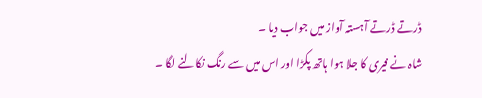ڈرتے ڈرتے آہستہ آواز میں جواب دیا ۔
شاہ نے فیری کا جلا ہوا ہاتھ پکڑا اور اس میں سے رنگ نکالنے لگا ۔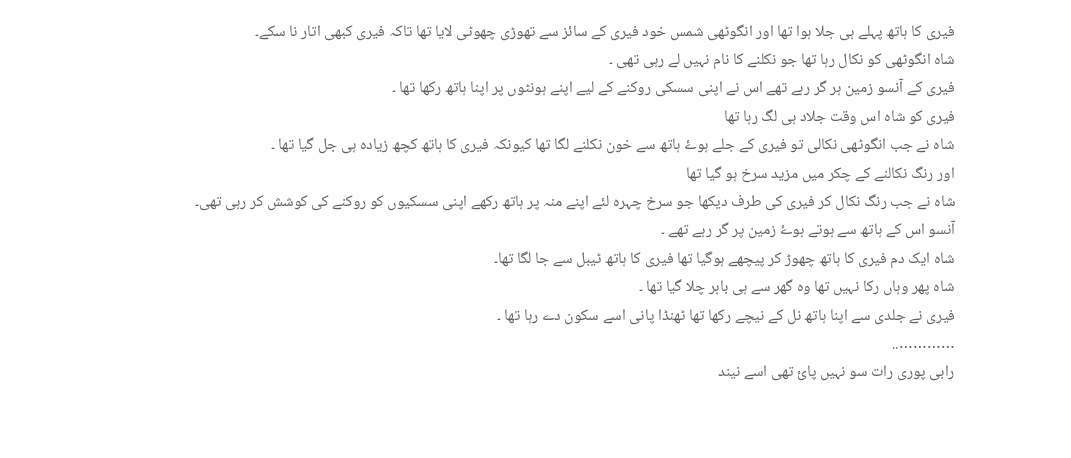فیری کا ہاتھ پہلے ہی جلا ہوا تھا اور انگوٹھی شمس خود فیری کے سائز سے تھوڑی چھوٹی لایا تھا تاکہ فیری کبھی اتار نا سکے۔
شاہ انگوٹھی کو نکال رہا تھا جو نکلنے کا نام نہیں لے رہی تھی ۔
فیری کے آنسو زمین ہر گر رہے تھے اس نے اپنی سسکی روکنے کے لیے اپنے ہونٹوں پر اپنا ہاتھ رکھا تھا ۔
فیری کو شاہ اس وقت جلاد ہی لگ رہا تھا
شاہ نے جب انگوٹھی نکالی تو فیری کے جلے ہوۓ ہاتھ سے خون نکلنے لگا تھا کیونکہ فیری کا ہاتھ کچھ زیادہ ہی جل گیا تھا ۔
اور رنگ نکالنے کے چکر میں مزید سرخ ہو گیا تھا
شاہ نے جب رنگ نکال کر فیری کی طرف دیکھا جو سرخ چہرہ لئے اپنے منہ پر ہاتھ رکھے اپنی سسکیوں کو روکنے کی کوشش کر رہی تھی۔
آنسو اس کے ہاتھ سے ہوتے ہوۓ زمین پر گر رہے تھے ۔
شاہ ایک دم فیری کا ہاتھ چھوڑ کر پیچھے ہوگیا تھا فیری کا ہاتھ ٹیبل سے جا لگا تھا۔
شاہ پھر وہاں رکا نہیں تھا وہ گھر سے ہی باہر چلا گیا تھا ۔
فیری نے جلدی سے اپنا ہاتھ نل کے نیچے رکھا تھا ٹھنڈا پانی اسے سکون دے رہا تھا ۔
…………..
رابی پوری رات سو نہیں پائ تھی اسے نیند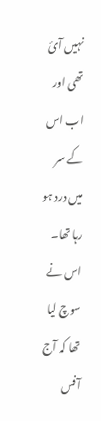نہیں آئ تھی اور اب اس کے سر میں درد ہو رہا تھا۔
اس نے سوچ لیا تھا کہ آج آفس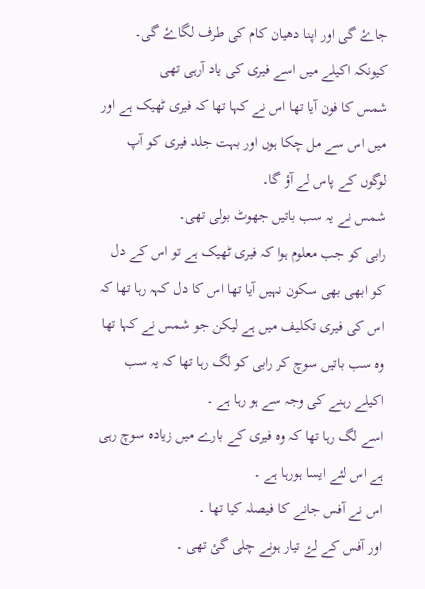جاۓ گی اور اپنا دھیان کام کی طرف لگاۓ گی۔
کیونکہ اکیلے میں اسے فیری کی یاد آرہی تھی
شمس کا فون آیا تھا اس نے کہا تھا کہ فیری ٹھیک ہے اور میں اس سے مل چکا ہوں اور بہت جلد فیری کو آپ لوگوں کے پاس لے آؤ گا۔
شمس نے یہ سب باتیں جھوٹ بولی تھی۔
رابی کو جب معلوم ہوا کہ فیری ٹھیک ہے تو اس کے دل کو ابھی بھی سکون نہیں آیا تھا اس کا دل کہہ رہا تھا کہ اس کی فیری تکلیف میں ہے لیکن جو شمس نے کہا تھا وہ سب باتیں سوچ کر رابی کو لگ رہا تھا کہ یہ سب اکیلے رہنے کی وجہ سے ہو رہا ہے ۔
اسے لگ رہا تھا کہ وہ فیری کے بارے میں زیادہ سوچ رہی ہے اس لئے ایسا ہورہا ہے ۔
اس نے آفس جانے کا فیصلہ کیا تھا ۔
اور آفس کے لۓ تیار ہونے چلی گئ تھی ۔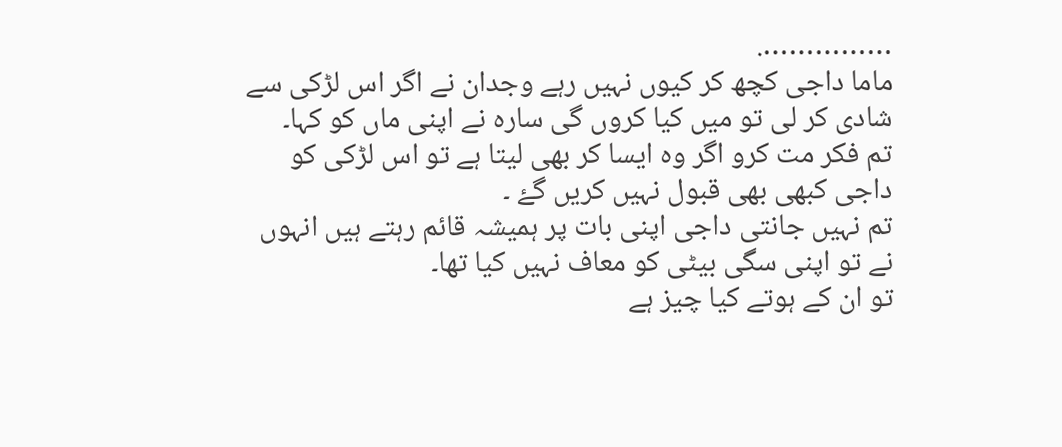…………….
ماما داجی کچھ کر کیوں نہیں رہے وجدان نے اگر اس لڑکی سے شادی کر لی تو میں کیا کروں گی سارہ نے اپنی ماں کو کہا۔
تم فکر مت کرو اگر وہ ایسا کر بھی لیتا ہے تو اس لڑکی کو داجی کبھی بھی قبول نہیں کریں گۓ ۔
تم نہیں جانتی داجی اپنی بات پر ہمیشہ قائم رہتے ہیں انہوں نے تو اپنی سگی بیٹی کو معاف نہیں کیا تھا۔
تو ان کے ہوتے کیا چیز ہے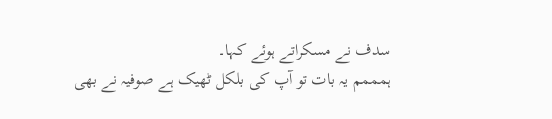سدف نے مسکراتے ہوئے کہا۔
ہمممم یہ بات تو آپ کی بلکل ٹھیک ہے صوفیہ نے بھی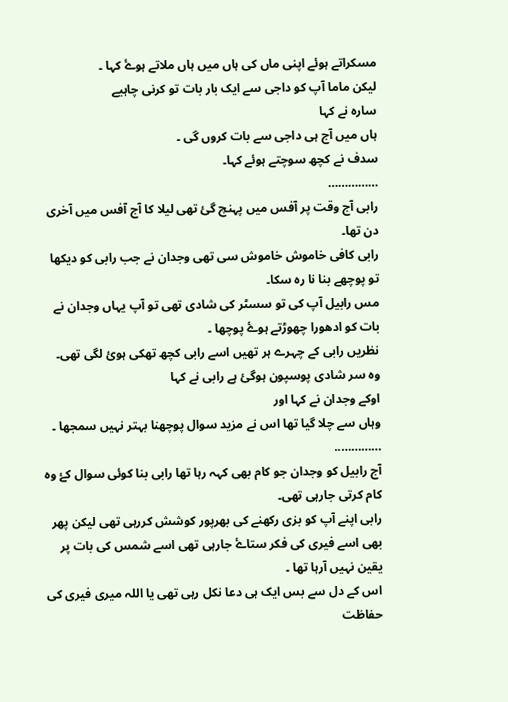مسکراتے ہوئے اپنی ماں کی ہاں میں ہاں ملاتے ہوۓ کہا ۔
لیکن ماما آپ کو داجی سے ایک بار بات تو کرنی چاہیے
سارہ نے کہا
ہاں میں آج ہی داجی سے بات کروں گی ۔
سدف نے کچھ سوچتے ہوئے کہا۔
……………
رابی آج وقت پر آفس میں پہنچ گئ تھی لیلا کا آج آفس میں آخری دن تھا۔
رابی کافی خاموش خاموش سی تھی وجدان نے جب رابی کو دیکھا تو پوچھے بنا نا رہ سکا۔
مس رابیل آپ کی تو سسٹر کی شادی تھی تو آپ یہاں وجدان نے بات کو ادھورا چھوڑتے ہوۓ پوچھا ۔
نظریں رابی کے چہرے ہر تھیں اسے رابی کچھ تھکی ہوئ لگی تھی۔
وہ سر شادی پوسپون ہوگئ ہے رابی نے کہا
اوکے وجدان نے کہا اور
وہاں سے چلا گیا تھا اس نے مزید سوال پوچھنا بہتر نہیں سمجھا ۔
…………..
آج رابیل کو وجدان جو کام بھی کہہ رہا تھا رابی بنا کوئی سوال کۓ وہ کام کرتی جارہی تھی۔
رابی اپنے آپ کو بزی رکھنے کی بھرپور کوشش کررہی تھی لیکن پھر بھی اسے فیری کی فکر ستاۓ جارہی تھی اسے شمس کی بات پر یقین نہیں آرہا تھا ۔
اس کے دل سے بس ایک ہی دعا نکل رہی تھی یا اللہ میری فیری کی حفاظت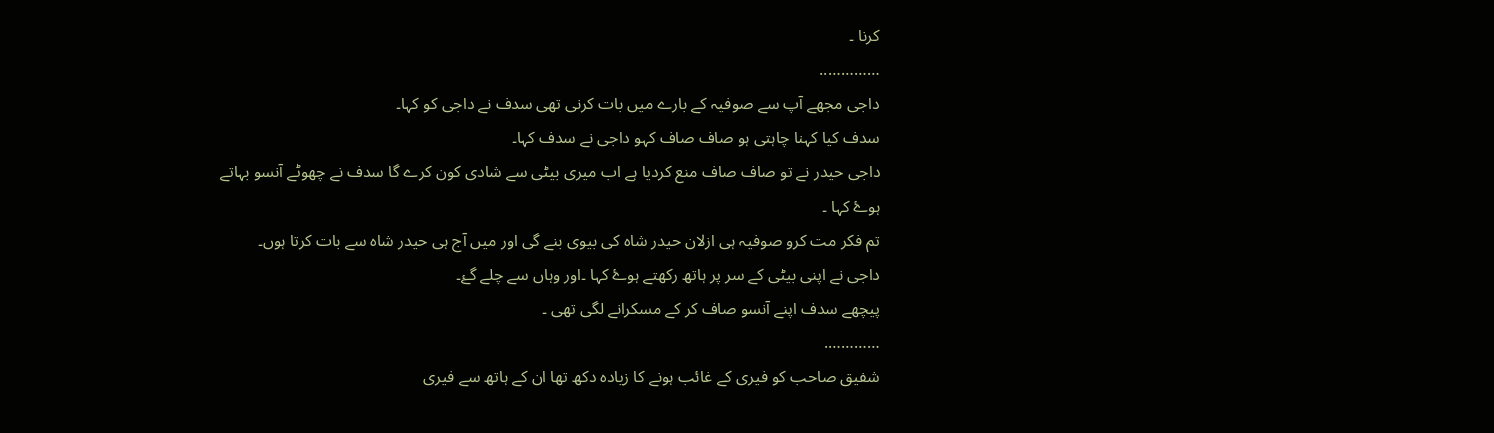کرنا ۔
…………..
داجی مجھے آپ سے صوفیہ کے بارے میں بات کرنی تھی سدف نے داجی کو کہا۔
سدف کیا کہنا چاہتی ہو صاف صاف کہو داجی نے سدف کہا۔
داجی حیدر نے تو صاف صاف منع کردیا ہے اب میری بیٹی سے شادی کون کرے گا سدف نے چھوٹے آنسو بہاتے ہوۓ کہا ۔
تم فکر مت کرو صوفیہ ہی ازلان حیدر شاہ کی بیوی بنے گی اور میں آج ہی حیدر شاہ سے بات کرتا ہوں۔
داجی نے اپنی بیٹی کے سر پر ہاتھ رکھتے ہوۓ کہا ۔اور وہاں سے چلے گۓ۔
پیچھے سدف اپنے آنسو صاف کر کے مسکرانے لگی تھی ۔
………….
شفیق صاحب کو فیری کے غائب ہونے کا زیادہ دکھ تھا ان کے ہاتھ سے فیری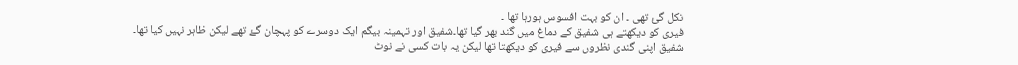نکل گئ تھی ۔ ان کو بہت افسوس ہورہا تھا ۔
فیری کو دیکھتے ہی شفیق کے دماغ میں گند بھر گیا تھا۔شفیق اور تہمینہ بیگم ایک دوسرے کو پہچان گۓ تھے لیکن ظاہر نہیں کیا تھا۔
شفیق اپنی گندی نظروں سے فیری کو دیکھتا تھا لیکن یہ بات کسی نے نوٹ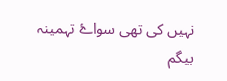نہیں کی تھی سواۓ تہمینہ بیگم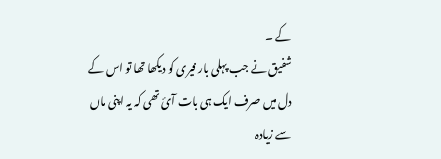کے ۔
شفیق نے جب پہلی بار فیری کو دیکھا تھا تو اس کے دل میں صرف ایک ہی بات آئ تھی کہ یہ اپنی ماں سے زیادہ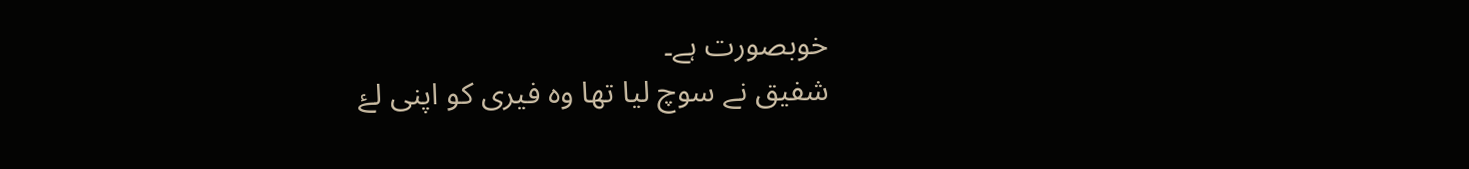خوبصورت ہے۔
شفیق نے سوچ لیا تھا وہ فیری کو اپنی لۓ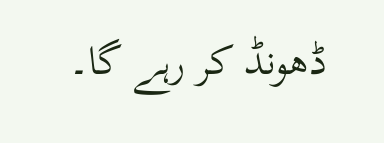ڈھونڈ کر رہے گا۔